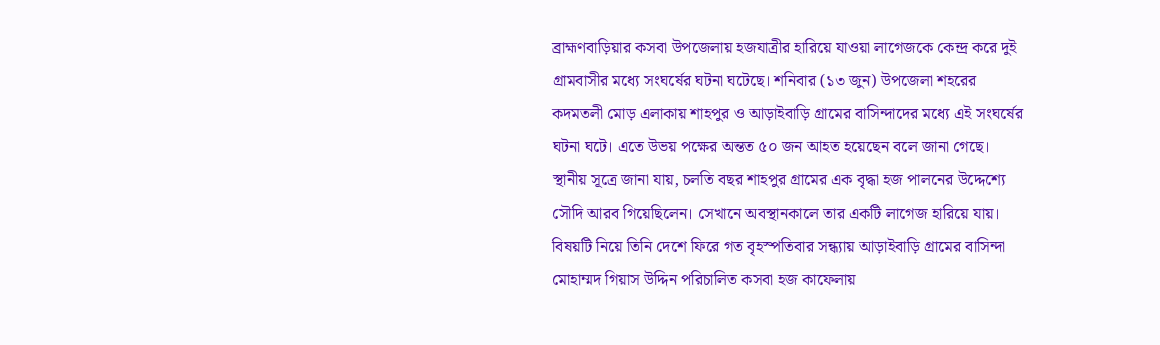ব্রাহ্মণবাড়িয়ার কসবা উপজেলায় হজযাত্রীর হারিয়ে যাওয়া লাগেজকে কেন্দ্র করে দুই গ্রামবাসীর মধ্যে সংঘর্ষের ঘটনা ঘটেছে। শনিবার (১৩ জুন) উপজেলা শহরের কদমতলী মোড় এলাকায় শাহপুর ও আড়াইবাড়ি গ্রামের বাসিন্দাদের মধ্যে এই সংঘর্ষের ঘটনা ঘটে। এতে উভয় পক্ষের অন্তত ৫০ জন আহত হয়েছেন বলে জানা গেছে।
স্থানীয় সূত্রে জানা যায়, চলতি বছর শাহপুর গ্রামের এক বৃদ্ধা হজ পালনের উদ্দেশ্যে সৌদি আরব গিয়েছিলেন। সেখানে অবস্থানকালে তার একটি লাগেজ হারিয়ে যায়। বিষয়টি নিয়ে তিনি দেশে ফিরে গত বৃহস্পতিবার সন্ধ্যায় আড়াইবাড়ি গ্রামের বাসিন্দা মোহাম্মদ গিয়াস উদ্দিন পরিচালিত কসবা হজ কাফেলায়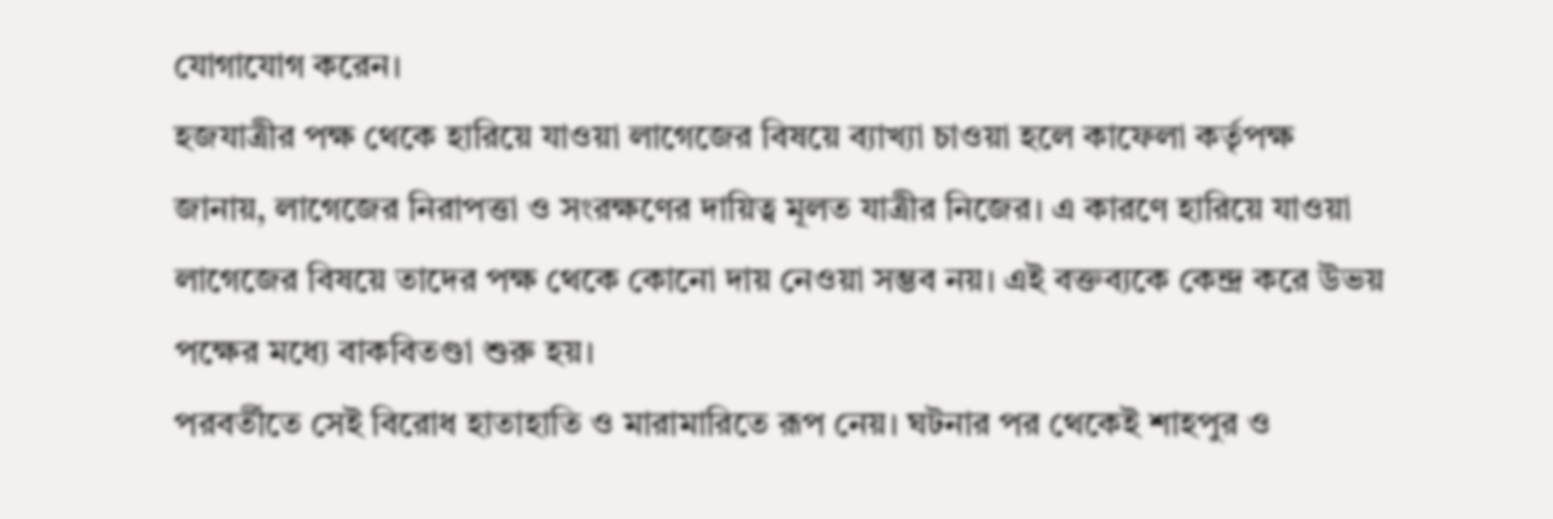যোগাযোগ করেন।
হজযাত্রীর পক্ষ থেকে হারিয়ে যাওয়া লাগেজের বিষয়ে ব্যাখ্যা চাওয়া হলে কাফেলা কর্তৃপক্ষ জানায়, লাগেজের নিরাপত্তা ও সংরক্ষণের দায়িত্ব মূলত যাত্রীর নিজের। এ কারণে হারিয়ে যাওয়া লাগেজের বিষয়ে তাদের পক্ষ থেকে কোনো দায় নেওয়া সম্ভব নয়। এই বক্তব্যকে কেন্দ্র করে উভয় পক্ষের মধ্যে বাকবিতণ্ডা শুরু হয়।
পরবর্তীতে সেই বিরোধ হাতাহাতি ও মারামারিতে রূপ নেয়। ঘটনার পর থেকেই শাহপুর ও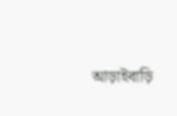আড়াইবাড়ি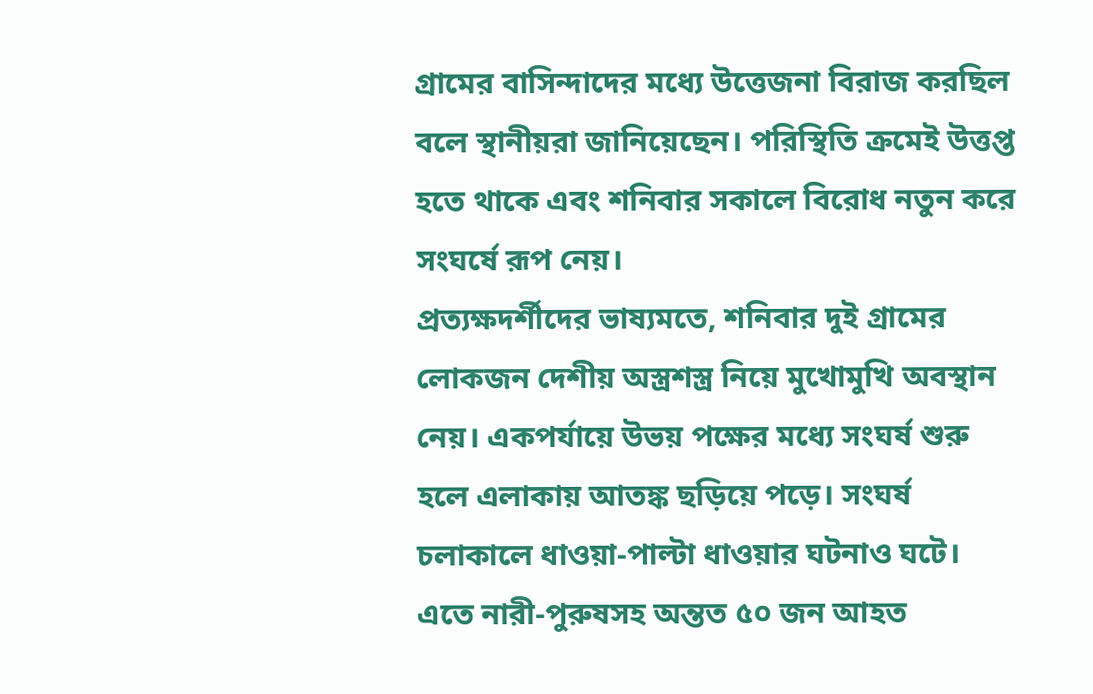গ্রামের বাসিন্দাদের মধ্যে উত্তেজনা বিরাজ করছিল বলে স্থানীয়রা জানিয়েছেন। পরিস্থিতি ক্রমেই উত্তপ্ত হতে থাকে এবং শনিবার সকালে বিরোধ নতুন করে সংঘর্ষে রূপ নেয়।
প্রত্যক্ষদর্শীদের ভাষ্যমতে, শনিবার দুই গ্রামের লোকজন দেশীয় অস্ত্রশস্ত্র নিয়ে মুখোমুখি অবস্থান নেয়। একপর্যায়ে উভয় পক্ষের মধ্যে সংঘর্ষ শুরু হলে এলাকায় আতঙ্ক ছড়িয়ে পড়ে। সংঘর্ষ চলাকালে ধাওয়া-পাল্টা ধাওয়ার ঘটনাও ঘটে। এতে নারী-পুরুষসহ অন্তত ৫০ জন আহত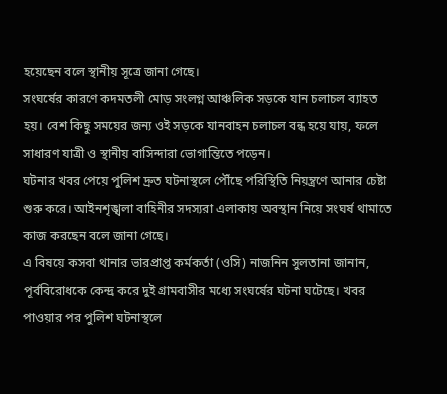হয়েছেন বলে স্থানীয় সূত্রে জানা গেছে।
সংঘর্ষের কারণে কদমতলী মোড় সংলগ্ন আঞ্চলিক সড়কে যান চলাচল ব্যাহত হয়। বেশ কিছু সময়ের জন্য ওই সড়কে যানবাহন চলাচল বন্ধ হয়ে যায়, ফলে সাধারণ যাত্রী ও স্থানীয় বাসিন্দারা ভোগান্তিতে পড়েন।
ঘটনার খবর পেয়ে পুলিশ দ্রুত ঘটনাস্থলে পৌঁছে পরিস্থিতি নিয়ন্ত্রণে আনার চেষ্টা শুরু করে। আইনশৃঙ্খলা বাহিনীর সদস্যরা এলাকায় অবস্থান নিয়ে সংঘর্ষ থামাতে কাজ করছেন বলে জানা গেছে।
এ বিষয়ে কসবা থানার ভারপ্রাপ্ত কর্মকর্তা (ওসি) নাজনিন সুলতানা জানান, পূর্ববিরোধকে কেন্দ্র করে দুই গ্রামবাসীর মধ্যে সংঘর্ষের ঘটনা ঘটেছে। খবর পাওয়ার পর পুলিশ ঘটনাস্থলে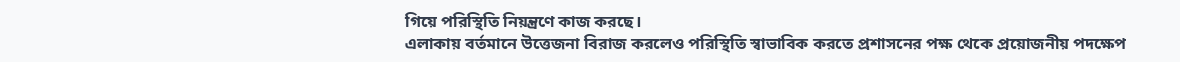গিয়ে পরিস্থিতি নিয়ন্ত্রণে কাজ করছে।
এলাকায় বর্তমানে উত্তেজনা বিরাজ করলেও পরিস্থিতি স্বাভাবিক করতে প্রশাসনের পক্ষ থেকে প্রয়োজনীয় পদক্ষেপ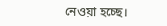নেওয়া হচ্ছে।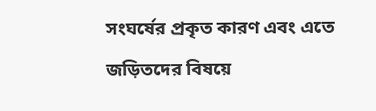সংঘর্ষের প্রকৃত কারণ এবং এতে জড়িতদের বিষয়ে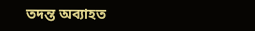তদন্ত অব্যাহত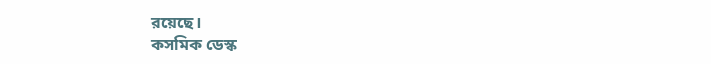রয়েছে।
কসমিক ডেস্ক